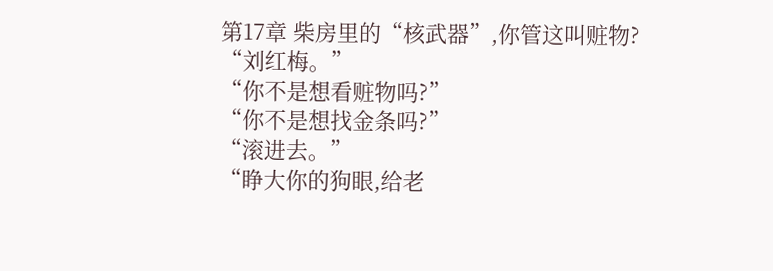第17章 柴房里的“核武器”,你管这叫赃物?
“刘红梅。”
“你不是想看赃物吗?”
“你不是想找金条吗?”
“滚进去。”
“睁大你的狗眼,给老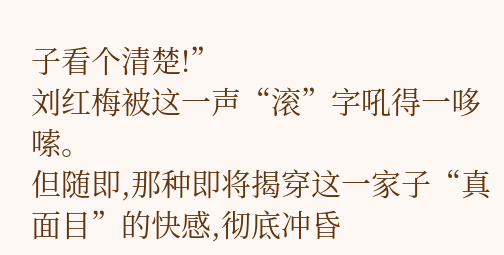子看个清楚!”
刘红梅被这一声“滚”字吼得一哆嗦。
但随即,那种即将揭穿这一家子“真面目”的快感,彻底冲昏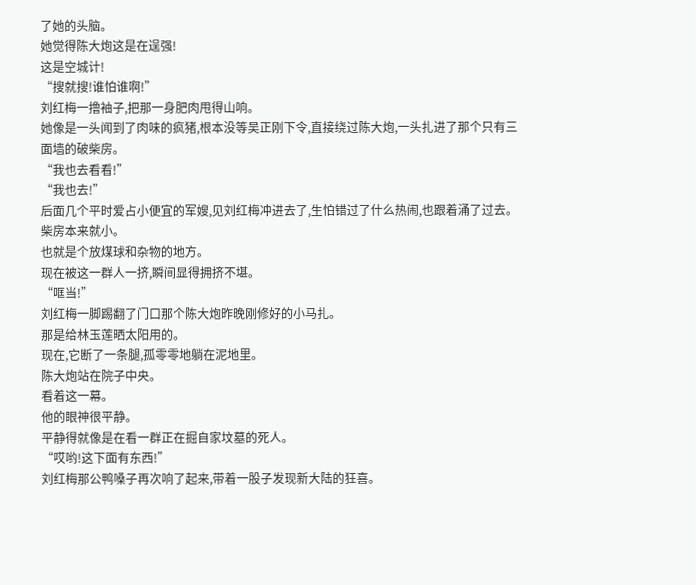了她的头脑。
她觉得陈大炮这是在逞强!
这是空城计!
“搜就搜!谁怕谁啊!”
刘红梅一撸袖子,把那一身肥肉甩得山响。
她像是一头闻到了肉味的疯猪,根本没等吴正刚下令,直接绕过陈大炮,一头扎进了那个只有三面墙的破柴房。
“我也去看看!”
“我也去!”
后面几个平时爱占小便宜的军嫂,见刘红梅冲进去了,生怕错过了什么热闹,也跟着涌了过去。
柴房本来就小。
也就是个放煤球和杂物的地方。
现在被这一群人一挤,瞬间显得拥挤不堪。
“哐当!”
刘红梅一脚踢翻了门口那个陈大炮昨晚刚修好的小马扎。
那是给林玉莲晒太阳用的。
现在,它断了一条腿,孤零零地躺在泥地里。
陈大炮站在院子中央。
看着这一幕。
他的眼神很平静。
平静得就像是在看一群正在掘自家坟墓的死人。
“哎哟!这下面有东西!”
刘红梅那公鸭嗓子再次响了起来,带着一股子发现新大陆的狂喜。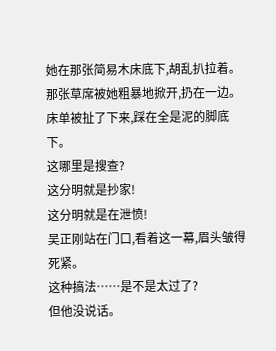她在那张简易木床底下,胡乱扒拉着。
那张草席被她粗暴地掀开,扔在一边。
床单被扯了下来,踩在全是泥的脚底下。
这哪里是搜查?
这分明就是抄家!
这分明就是在泄愤!
吴正刚站在门口,看着这一幕,眉头皱得死紧。
这种搞法……是不是太过了?
但他没说话。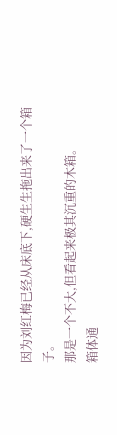因为刘红梅已经从床底下,硬生生拖出来了一个箱子。
那是一个不大,但看起来极其沉重的木箱。
箱体通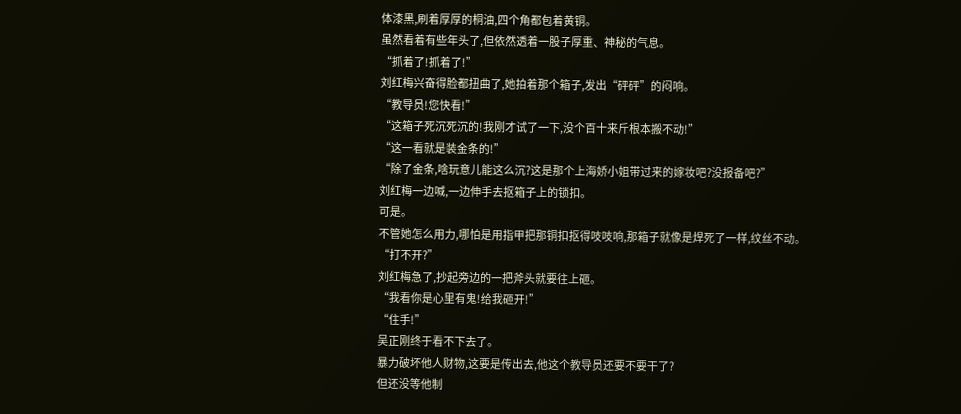体漆黑,刷着厚厚的桐油,四个角都包着黄铜。
虽然看着有些年头了,但依然透着一股子厚重、神秘的气息。
“抓着了!抓着了!”
刘红梅兴奋得脸都扭曲了,她拍着那个箱子,发出“砰砰”的闷响。
“教导员!您快看!”
“这箱子死沉死沉的!我刚才试了一下,没个百十来斤根本搬不动!”
“这一看就是装金条的!”
“除了金条,啥玩意儿能这么沉?这是那个上海娇小姐带过来的嫁妆吧?没报备吧?”
刘红梅一边喊,一边伸手去抠箱子上的锁扣。
可是。
不管她怎么用力,哪怕是用指甲把那铜扣抠得吱吱响,那箱子就像是焊死了一样,纹丝不动。
“打不开?”
刘红梅急了,抄起旁边的一把斧头就要往上砸。
“我看你是心里有鬼!给我砸开!”
“住手!”
吴正刚终于看不下去了。
暴力破坏他人财物,这要是传出去,他这个教导员还要不要干了?
但还没等他制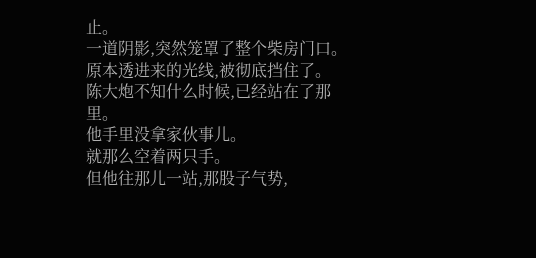止。
一道阴影,突然笼罩了整个柴房门口。
原本透进来的光线,被彻底挡住了。
陈大炮不知什么时候,已经站在了那里。
他手里没拿家伙事儿。
就那么空着两只手。
但他往那儿一站,那股子气势,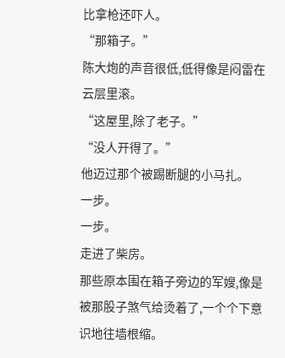比拿枪还吓人。
“那箱子。”
陈大炮的声音很低,低得像是闷雷在云层里滚。
“这屋里,除了老子。”
“没人开得了。”
他迈过那个被踢断腿的小马扎。
一步。
一步。
走进了柴房。
那些原本围在箱子旁边的军嫂,像是被那股子煞气给烫着了,一个个下意识地往墙根缩。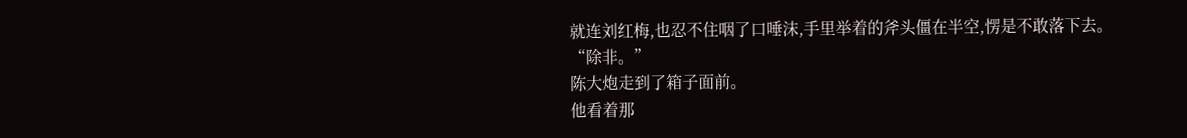就连刘红梅,也忍不住咽了口唾沫,手里举着的斧头僵在半空,愣是不敢落下去。
“除非。”
陈大炮走到了箱子面前。
他看着那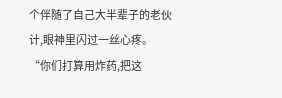个伴随了自己大半辈子的老伙计,眼神里闪过一丝心疼。
“你们打算用炸药,把这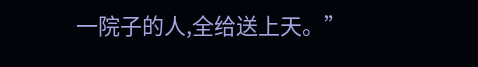一院子的人,全给送上天。”